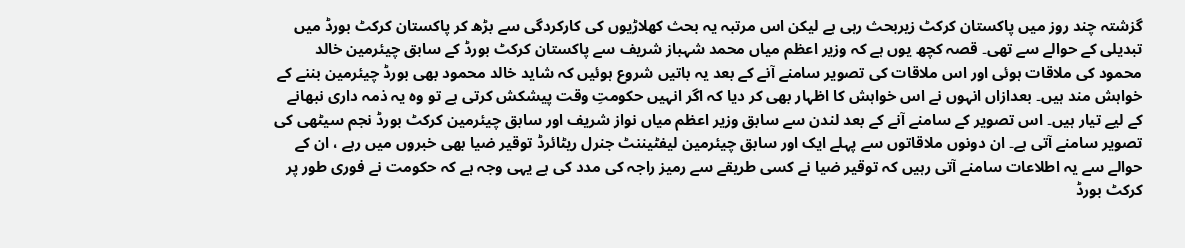گزشتہ چند روز میں پاکستان کرکٹ زیربحث رہی ہے لیکن اس مرتبہ یہ بحث کھلاڑیوں کی کارکردگی سے بڑھ کر پاکستان کرکٹ بورڈ میں تبدیلی کے حوالے سے تھی۔ قصہ کچھ یوں ہے کہ وزیر اعظم میاں محمد شہباز شریف سے پاکستان کرکٹ بورڈ کے سابق چیئرمین خالد محمود کی ملاقات ہوئی اور اس ملاقات کی تصویر سامنے آنے کے بعد یہ باتیں شروع ہوئیں کہ شاید خالد محمود بھی بورڈ چیئرمین بننے کے خواہش مند ہیں۔ بعدازاں انہوں نے اس خواہش کا اظہار بھی کر دیا کہ اگر انہیں حکومتِ وقت پیشکش کرتی ہے تو وہ یہ ذمہ داری نبھانے کے لیے تیار ہیں۔ اس تصویر کے سامنے آنے کے بعد لندن سے سابق وزیر اعظم میاں نواز شریف اور سابق چیئرمین کرکٹ بورڈ نجم سیٹھی کی تصویر سامنے آتی ہے۔ ان دونوں ملاقاتوں سے پہلے ایک اور سابق چیئرمین لیفٹیننٹ جنرل ریٹائرڈ توقیر ضیا بھی خبروں میں رہے ، ان کے حوالے سے یہ اطلاعات سامنے آتی رہیں کہ توقیر ضیا نے کسی طریقے سے رمیز راجہ کی مدد کی ہے یہی وجہ ہے کہ حکومت نے فوری طور پر کرکٹ بورڈ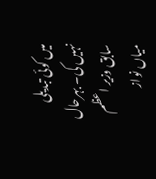میں کوئی تبدیلی نہیں کی۔ بہرحال سابق وزیر اعظم میاں نواز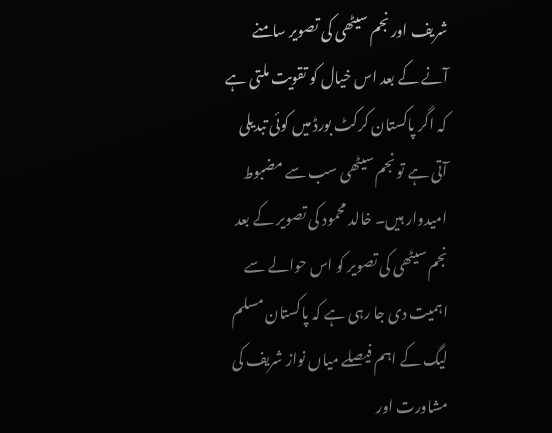شریف اور نجم سیٹھی کی تصویر سامنے آنے کے بعد اس خیال کو تقویت ملتی ہے کہ اگر پاکستان کرکٹ بورڈ میں کوئی تبدیلی آتی ہے تو نجم سیٹھی سب سے مضبوط امیدوار ہیں۔ خالد محمود کی تصویر کے بعد نجم سیٹھی کی تصویر کو اس حوالے سے اہمیت دی جا رہی ہے کہ پاکستان مسلم لیگ کے اہم فیصلے میاں نواز شریف کی مشاورت اور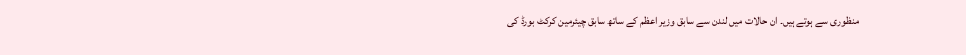منظوری سے ہوتے ہیں۔ ان حالات میں لندن سے سابق وزیر اعظم کے ساتھ سابق چیئرمین کرکٹ بورڈ کی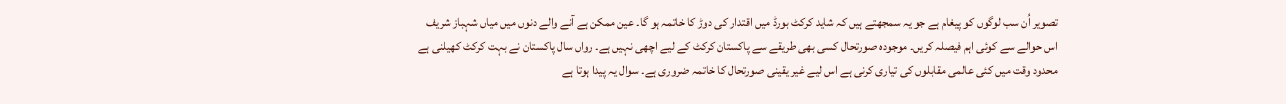تصویر اُن سب لوگوں کو پیغام ہے جو یہ سمجھتے ہیں کہ شاید کرکٹ بورڈ میں اقتدار کی دوڑ کا خاتمہ ہو گا۔ عین ممکن ہے آنے والے دنوں میں میاں شہباز شریف اس حوالے سے کوئی اہم فیصلہ کریں۔ موجودہ صورتحال کسی بھی طریقے سے پاکستان کرکٹ کے لیے اچھی نہیں ہے۔ رواں سال پاکستان نے بہت کرکٹ کھیلنی ہے محدود وقت میں کئی عالمی مقابلوں کی تیاری کرنی ہے اس لیے غیر یقینی صورتحال کا خاتمہ ضروری ہے۔ سوال یہ پیدا ہوتا ہے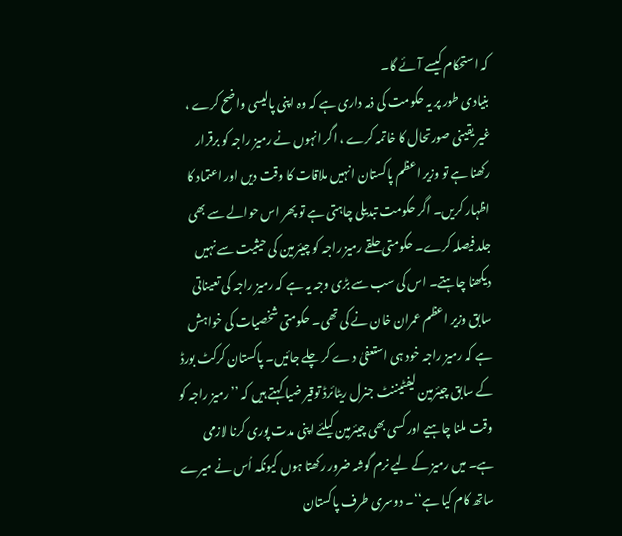کہ استحکام کیسے آئے گا۔
بنیادی طور پر یہ حکومت کی ذمہ داری ہے کہ وہ اپنی پالیسی واضح کرے ، غیر یقینی صورتحال کا خاتمہ کرے ، اگر انہوں نے رمیز راجہ کو برقرار رکھنا ہے تو وزیر اعظم پاکستان انہیں ملاقات کا وقت دیں اور اعتماد کا اظہار کریں۔ اگر حکومت تبدیلی چاہتی ہے تو پھر اس حوالے سے بھی جلد فیصلہ کرے۔ حکومتی حلقے رمیز راجہ کو چیئرمین کی حیثیت سے نہیں دیکھنا چاہتے۔ اس کی سب سے بڑی وجہ یہ ہے کہ رمیز راجہ کی تعیناتی سابق وزیر اعظم عمران خان نے کی تھی۔ حکومتی شخصیات کی خواہش ہے کہ رمیز راجہ خود ہی استعفیٰ د ے کر چلے جائیں۔ پاکستان کرکٹ بورڈ کے سابق چیئرمین لیفٹیننٹ جنرل ریٹائرڈ توقیر ضیا کہتے ہیں کہ ’’رمیز راجہ کو وقت ملنا چاہیے اور کسی بھی چیئرمین کیلئے اپنی مدت پوری کرنا لازمی ہے۔ میں رمیز کے لیے نرم گوشہ ضرور رکھتا ہوں کیونکہ اُس نے میرے ساتھ کام کیا ہے‘‘۔ دوسری طرف پاکستان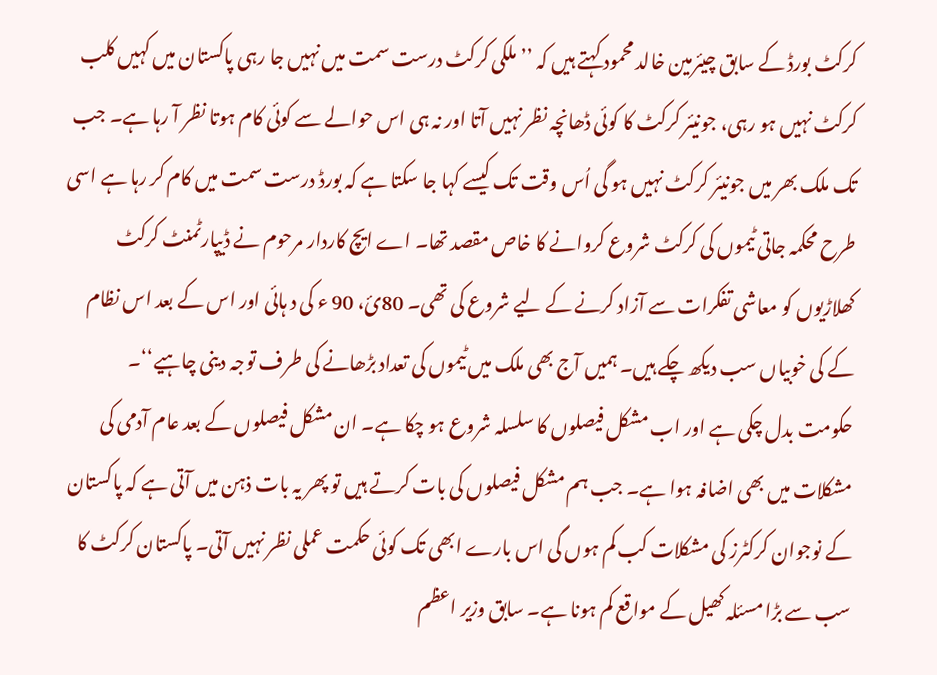کرکٹ بورڈ کے سابق چیئرمین خالد محمود کہتے ہیں کہ ’’ملکی کرکٹ درست سمت میں نہیں جا رہی پاکستان میں کہیں کلب کرکٹ نہیں ہو رہی، جونیئر کرکٹ کا کوئی ڈھانچہ نظر نہیں آتا اور نہ ہی اس حوالے سے کوئی کام ہوتا نظر آ رہا ہے۔ جب تک ملک بھر میں جونیئر کرکٹ نہیں ہو گی اُس وقت تک کیسے کہا جا سکتا ہے کہ بورڈ درست سمت میں کام کر رہا ہے اسی طرح محکمہ جاتی ٹیموں کی کرکٹ شروع کروانے کا خاص مقصد تھا۔ اے ایچ کاردار مرحوم نے ڈیپارٹمنٹ کرکٹ کھلاڑیوں کو معاشی تفکرات سے آزاد کرنے کے لیے شروع کی تھی۔ 80ئ، 90 ء کی د ہائی اور اس کے بعد اس نظام کے کی خوبیاں سب دیکھ چکے ہیں۔ ہمیں آج بھی ملک میں ٹیموں کی تعداد بڑھانے کی طرف توجہ دینی چاہیے‘‘۔
حکومت بدل چکی ہے اور اب مشکل فیصلوں کا سلسلہ شروع ہو چکا ہے۔ ان مشکل فیصلوں کے بعد عام آدمی کی مشکلات میں بھی اضافہ ہوا ہے۔ جب ہم مشکل فیصلوں کی بات کرتے ہیں تو پھر یہ بات ذہن میں آتی ہے کہ پاکستان کے نوجوان کرکٹرز کی مشکلات کب کم ہوں گی اس بارے ابھی تک کوئی حکمت عملی نظر نہیں آتی۔ پاکستان کرکٹ کا سب سے بڑا مسئلہ کھیل کے مواقع کم ہونا ہے۔ سابق وزیر اعظم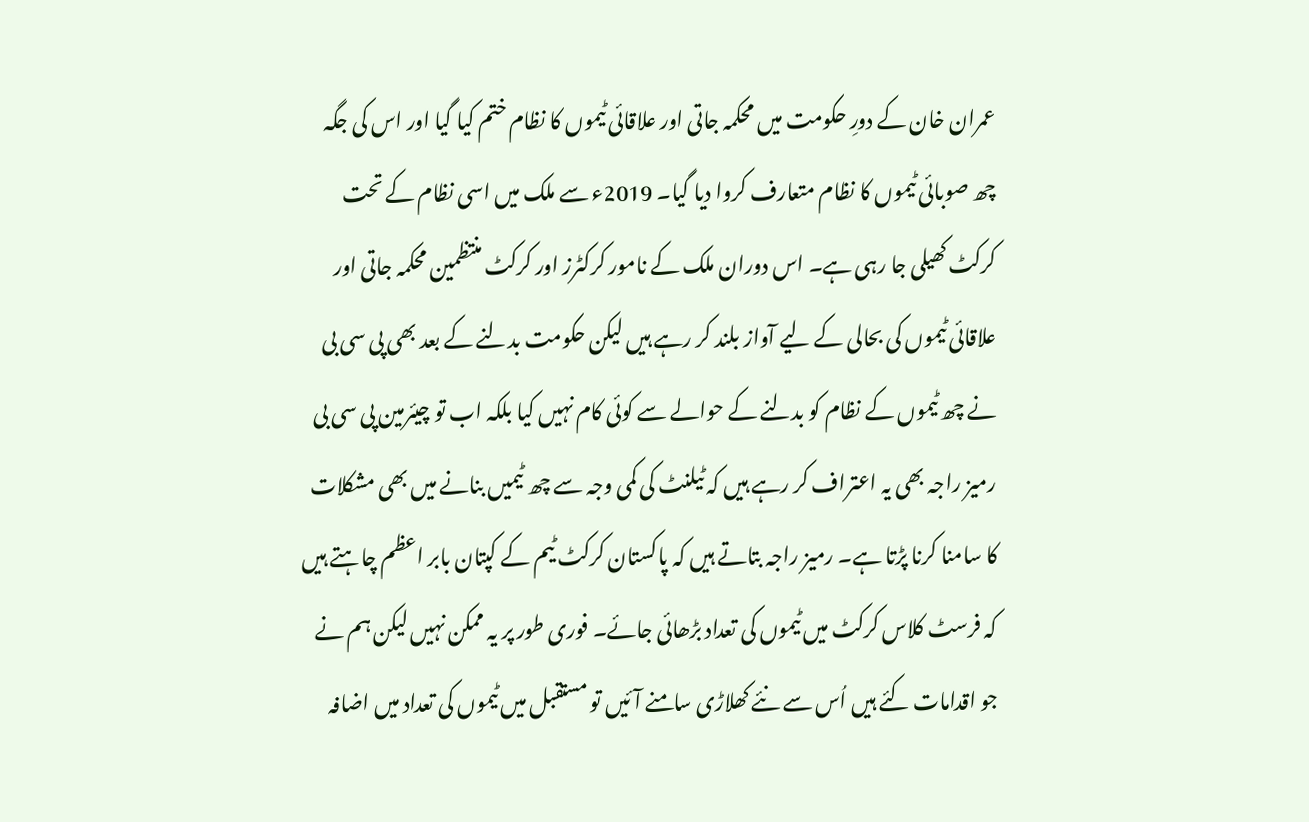عمران خان کے دورِ حکومت میں محکمہ جاتی اور علاقائی ٹیموں کا نظام ختم کیا گیا اور اس کی جگہ چھ صوبائی ٹیموں کا نظام متعارف کروا دیا گیا۔ 2019ء سے ملک میں اسی نظام کے تحت کرکٹ کھیلی جا رہی ہے۔ اس دوران ملک کے نامور کرکٹرز اور کرکٹ منتظمین محکمہ جاتی اور علاقائی ٹیموں کی بحالی کے لیے آواز بلند کر رہے ہیں لیکن حکومت بدلنے کے بعد بھی پی سی بی نے چھ ٹیموں کے نظام کو بدلنے کے حوالے سے کوئی کام نہیں کیا بلکہ اب تو چیئرمین پی سی بی رمیز راجہ بھی یہ اعتراف کر رہے ہیں کہ ٹیلنٹ کی کمی وجہ سے چھ ٹیمیں بنانے میں بھی مشکلات کا سامنا کرنا پڑتا ہے۔ رمیز راجہ بتاتے ہیں کہ پاکستان کرکٹ ٹیم کے کپتان بابر اعظم چاہتے ہیں کہ فرسٹ کلاس کرکٹ میں ٹیموں کی تعداد بڑھائی جائے۔ فوری طور پر یہ ممکن نہیں لیکن ہم نے جو اقدامات کئے ہیں اُس سے نئے کھلاڑی سامنے آئیں تو مستقبل میں ٹیموں کی تعداد میں اضافہ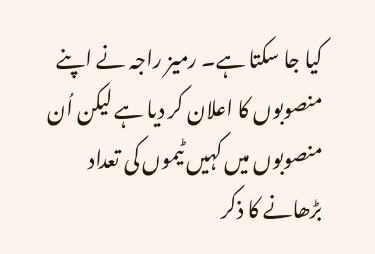کیا جا سکتا ہے۔ رمیز راجہ نے اپنے منصوبوں کا اعلان کر دیا ہے لیکن اُن منصوبوں میں کہیں ٹیموں کی تعداد بڑھانے کا ذکر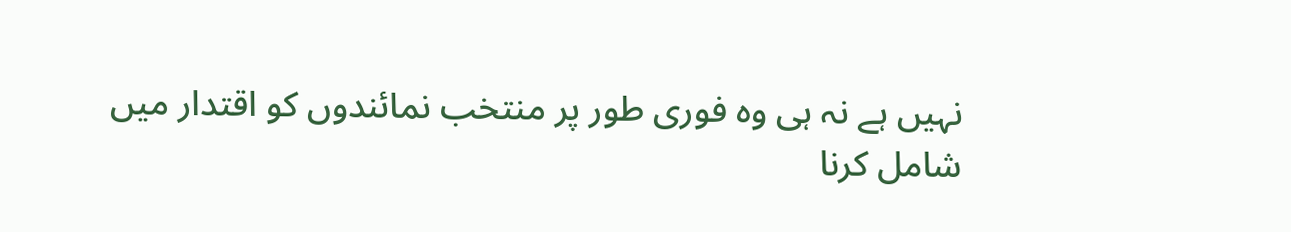نہیں ہے نہ ہی وہ فوری طور پر منتخب نمائندوں کو اقتدار میں شامل کرنا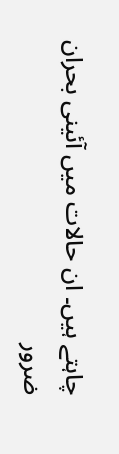چاہتے ہیں۔ ان حالات میں آئینی بحران ضرور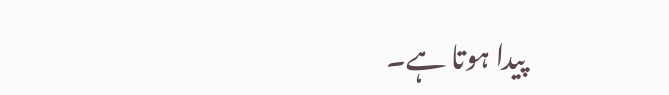پیدا ہوتا ہے۔